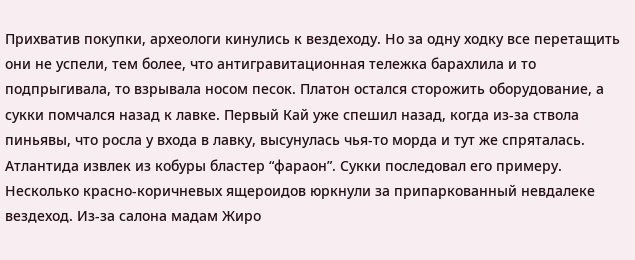Прихватив покупки, археологи кинулись к вездеходу. Но за одну ходку все перетащить они не успели, тем более, что антигравитационная тележка барахлила и то подпрыгивала, то взрывала носом песок. Платон остался сторожить оборудование, а сукки помчался назад к лавке. Первый Кай уже спешил назад, когда из-за ствола пиньявы, что росла у входа в лавку, высунулась чья-то морда и тут же спряталась.
Атлантида извлек из кобуры бластер “фараон”. Сукки последовал его примеру. Несколько красно-коричневых ящероидов юркнули за припаркованный невдалеке вездеход. Из-за салона мадам Жиро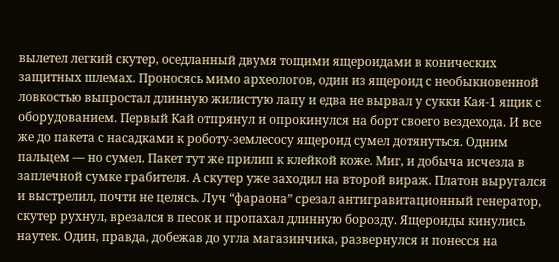вылетел легкий скутер, оседланный двумя тощими ящероидами в конических защитных шлемах. Проносясь мимо археологов, один из ящероид с необыкновенной ловкостью выпростал длинную жилистую лапу и едва не вырвал у сукки Кая-1 ящик с оборудованием. Первый Кай отпрянул и опрокинулся на борт своего вездехода. И все же до пакета с насадками к роботу-землесосу ящероид сумел дотянуться. Одним пальцем — но сумел. Пакет тут же прилип к клейкой коже. Миг, и добыча исчезла в заплечной сумке грабителя. А скутер уже заходил на второй вираж. Платон выругался и выстрелил, почти не целясь. Луч “фараона” срезал антигравитационный генератор, скутер рухнул, врезался в песок и пропахал длинную борозду. Ящероиды кинулись наутек. Один, правда, добежав до угла магазинчика, развернулся и понесся на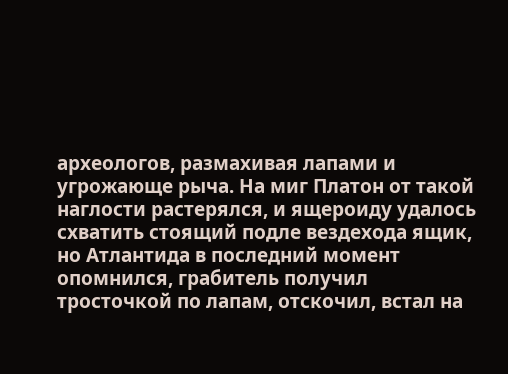археологов, размахивая лапами и угрожающе рыча. На миг Платон от такой наглости растерялся, и ящероиду удалось схватить стоящий подле вездехода ящик, но Атлантида в последний момент опомнился, грабитель получил тросточкой по лапам, отскочил, встал на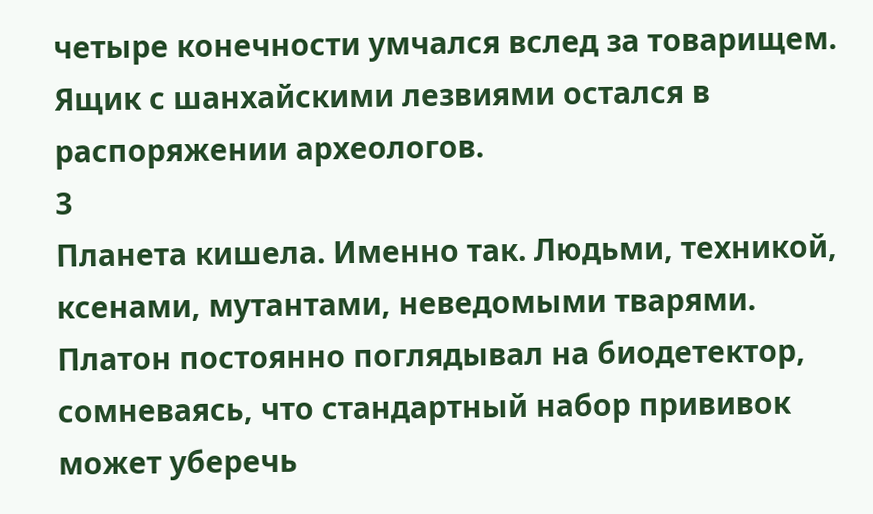четыре конечности умчался вслед за товарищем. Ящик с шанхайскими лезвиями остался в распоряжении археологов.
3
Планета кишела. Именно так. Людьми, техникой, ксенами, мутантами, неведомыми тварями. Платон постоянно поглядывал на биодетектор, сомневаясь, что стандартный набор прививок может уберечь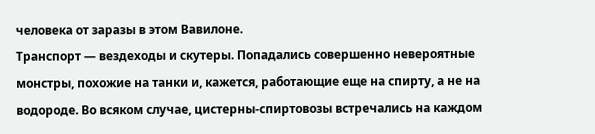человека от заразы в этом Вавилоне.
Транспорт — вездеходы и скутеры. Попадались совершенно невероятные монстры, похожие на танки и, кажется, работающие еще на спирту, а не на водороде. Во всяком случае, цистерны-спиртовозы встречались на каждом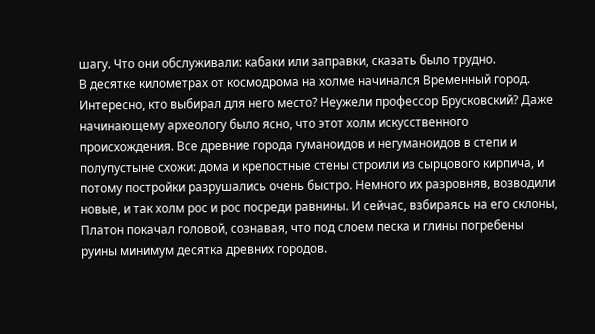шагу. Что они обслуживали: кабаки или заправки, сказать было трудно.
В десятке километрах от космодрома на холме начинался Временный город. Интересно, кто выбирал для него место? Неужели профессор Брусковский? Даже начинающему археологу было ясно, что этот холм искусственного происхождения. Все древние города гуманоидов и негуманоидов в степи и полупустыне схожи: дома и крепостные стены строили из сырцового кирпича, и потому постройки разрушались очень быстро. Немного их разровняв, возводили новые, и так холм рос и рос посреди равнины. И сейчас, взбираясь на его склоны, Платон покачал головой, сознавая, что под слоем песка и глины погребены руины минимум десятка древних городов.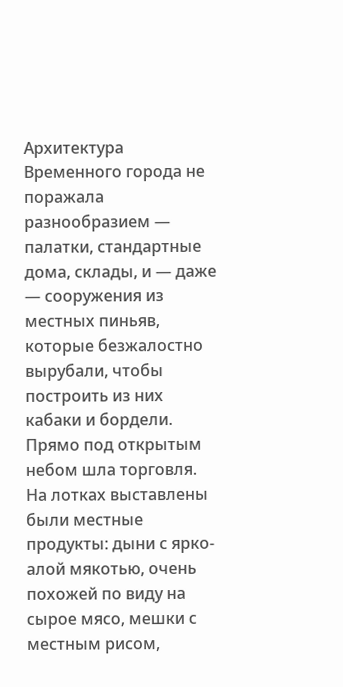Архитектура Временного города не поражала разнообразием — палатки, стандартные дома, склады, и — даже — сооружения из местных пиньяв, которые безжалостно вырубали, чтобы построить из них кабаки и бордели.
Прямо под открытым небом шла торговля. На лотках выставлены были местные продукты: дыни с ярко-алой мякотью, очень похожей по виду на сырое мясо, мешки с местным рисом,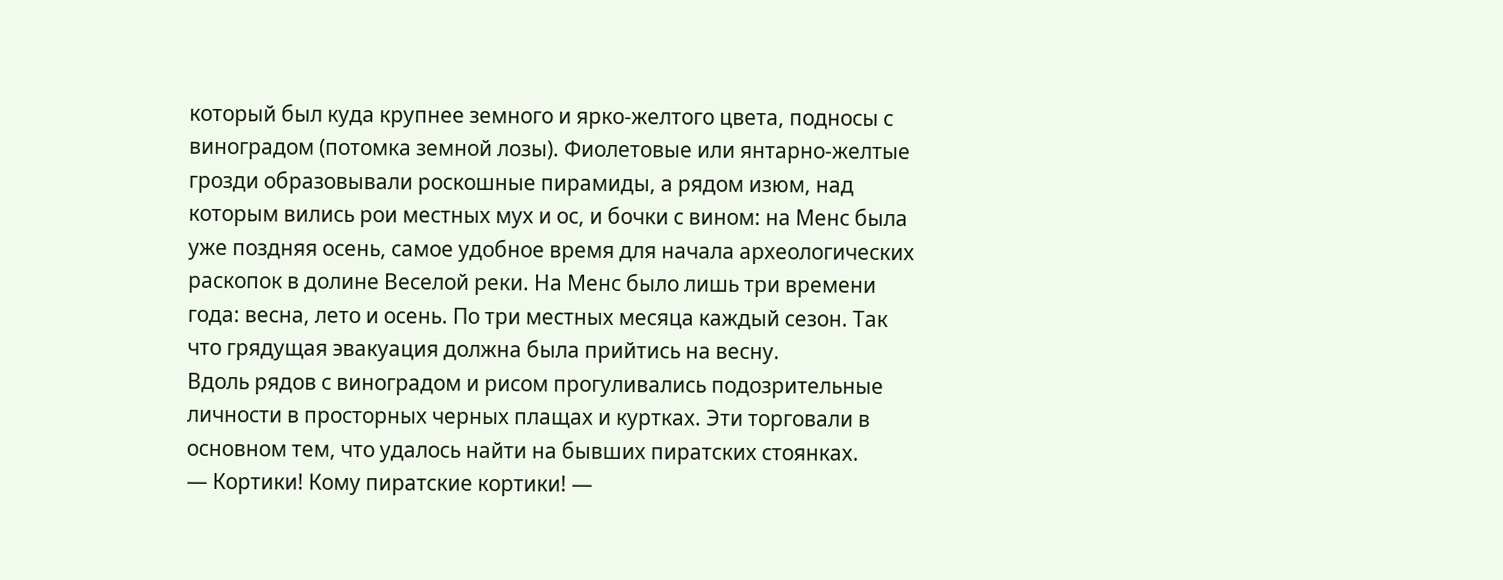который был куда крупнее земного и ярко-желтого цвета, подносы с виноградом (потомка земной лозы). Фиолетовые или янтарно-желтые грозди образовывали роскошные пирамиды, а рядом изюм, над которым вились рои местных мух и ос, и бочки с вином: на Менс была уже поздняя осень, самое удобное время для начала археологических раскопок в долине Веселой реки. На Менс было лишь три времени года: весна, лето и осень. По три местных месяца каждый сезон. Так что грядущая эвакуация должна была прийтись на весну.
Вдоль рядов с виноградом и рисом прогуливались подозрительные личности в просторных черных плащах и куртках. Эти торговали в основном тем, что удалось найти на бывших пиратских стоянках.
— Кортики! Кому пиратские кортики! —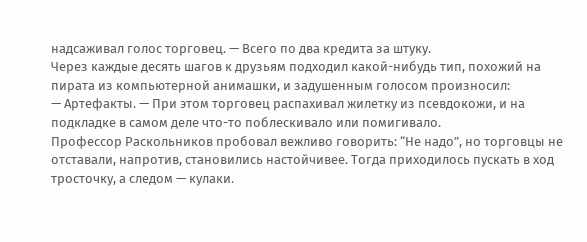надсаживал голос торговец. — Всего по два кредита за штуку.
Через каждые десять шагов к друзьям подходил какой-нибудь тип, похожий на пирата из компьютерной анимашки, и задушенным голосом произносил:
— Артефакты. — При этом торговец распахивал жилетку из псевдокожи, и на подкладке в самом деле что-то поблескивало или помигивало.
Профессор Раскольников пробовал вежливо говорить: “Не надо”, но торговцы не отставали, напротив, становились настойчивее. Тогда приходилось пускать в ход тросточку, а следом — кулаки.